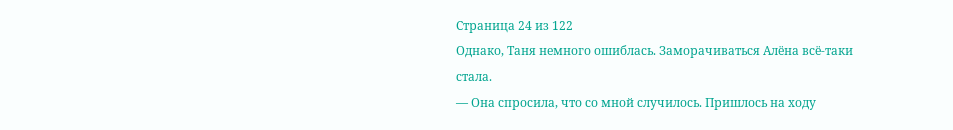Страница 24 из 122
Однако, Таня немного ошиблась. Заморачиваться Алёна всё-таки стала.
— Она спросила, что со мной случилось. Пришлось на ходу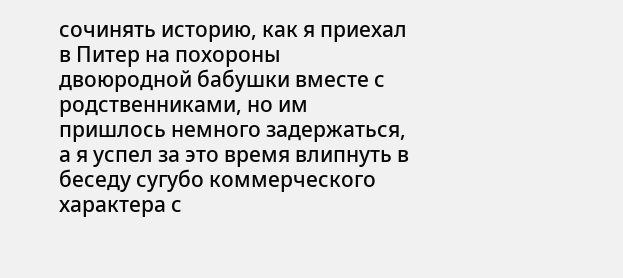сочинять историю, как я приехал в Питер на похороны двоюродной бабушки вместе с родственниками, но им пришлось немного задержаться, а я успел за это время влипнуть в беседу сугубо коммерческого характера с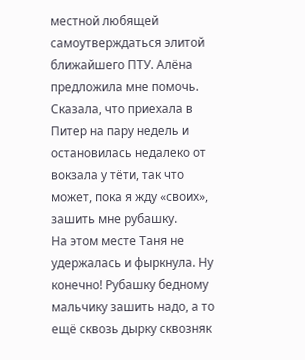местной любящей самоутверждаться элитой ближайшего ПТУ. Алёна предложила мне помочь. Сказала, что приехала в Питер на пару недель и остановилась недалеко от вокзала у тёти, так что может, пока я жду «своих», зашить мне рубашку.
На этом месте Таня не удержалась и фыркнула. Ну конечно! Рубашку бедному мальчику зашить надо, а то ещё сквозь дырку сквозняк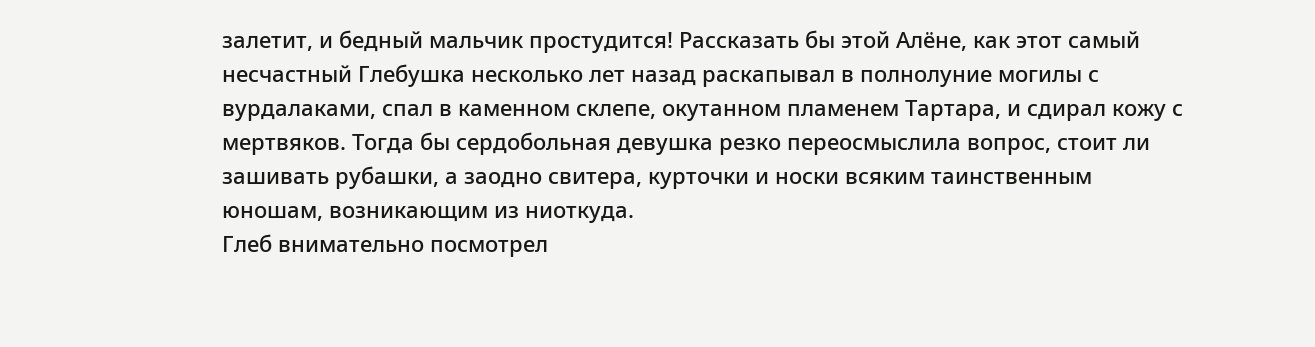залетит, и бедный мальчик простудится! Рассказать бы этой Алёне, как этот самый несчастный Глебушка несколько лет назад раскапывал в полнолуние могилы с вурдалаками, спал в каменном склепе, окутанном пламенем Тартара, и сдирал кожу с мертвяков. Тогда бы сердобольная девушка резко переосмыслила вопрос, стоит ли зашивать рубашки, а заодно свитера, курточки и носки всяким таинственным юношам, возникающим из ниоткуда.
Глеб внимательно посмотрел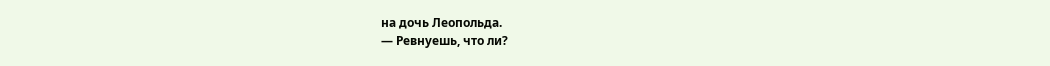на дочь Леопольда.
— Ревнуешь, что ли?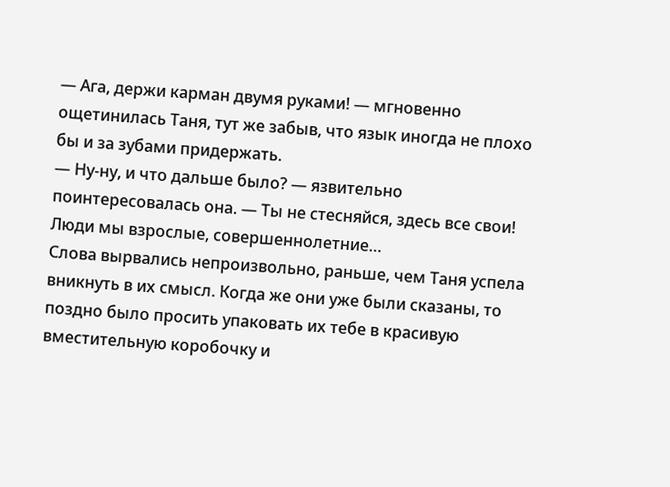— Ага, держи карман двумя руками! — мгновенно ощетинилась Таня, тут же забыв, что язык иногда не плохо бы и за зубами придержать.
— Ну-ну, и что дальше было? — язвительно поинтересовалась она. — Ты не стесняйся, здесь все свои! Люди мы взрослые, совершеннолетние…
Слова вырвались непроизвольно, раньше, чем Таня успела вникнуть в их смысл. Когда же они уже были сказаны, то поздно было просить упаковать их тебе в красивую вместительную коробочку и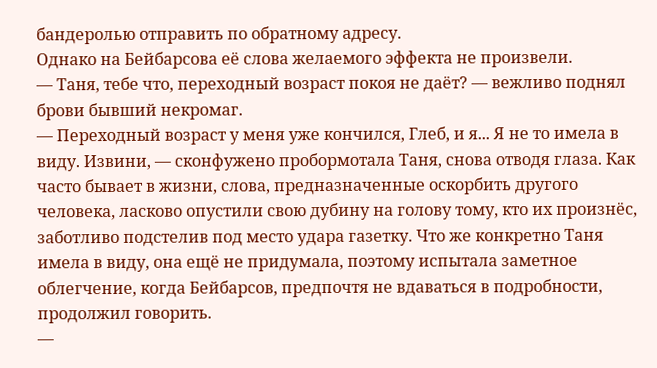бандеролью отправить по обратному адресу.
Однако на Бейбарсова её слова желаемого эффекта не произвели.
— Таня, тебе что, переходный возраст покоя не даёт? — вежливо поднял брови бывший некромаг.
— Переходный возраст у меня уже кончился, Глеб, и я... Я не то имела в виду. Извини, — сконфужено пробормотала Таня, снова отводя глаза. Как часто бывает в жизни, слова, предназначенные оскорбить другого человека, ласково опустили свою дубину на голову тому, кто их произнёс, заботливо подстелив под место удара газетку. Что же конкретно Таня имела в виду, она ещё не придумала, поэтому испытала заметное облегчение, когда Бейбарсов, предпочтя не вдаваться в подробности, продолжил говорить.
—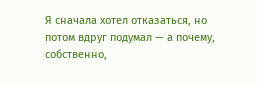Я сначала хотел отказаться, но потом вдруг подумал — а почему, собственно,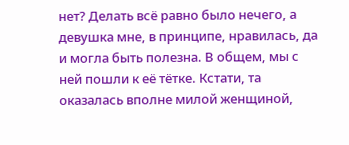нет? Делать всё равно было нечего, а девушка мне, в принципе, нравилась, да и могла быть полезна. В общем, мы с ней пошли к её тётке. Кстати, та оказалась вполне милой женщиной,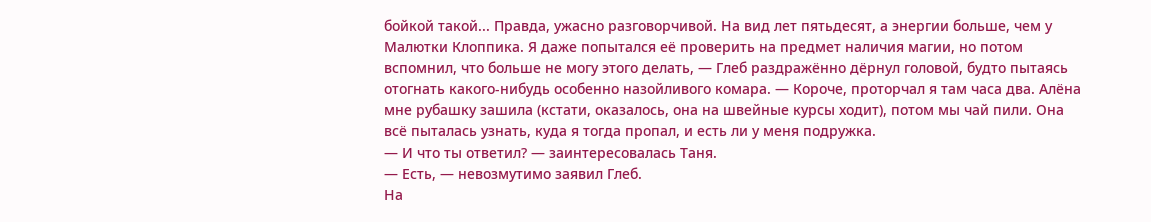бойкой такой... Правда, ужасно разговорчивой. На вид лет пятьдесят, а энергии больше, чем у Малютки Клоппика. Я даже попытался её проверить на предмет наличия магии, но потом вспомнил, что больше не могу этого делать, — Глеб раздражённо дёрнул головой, будто пытаясь отогнать какого-нибудь особенно назойливого комара. — Короче, проторчал я там часа два. Алёна мне рубашку зашила (кстати, оказалось, она на швейные курсы ходит), потом мы чай пили. Она всё пыталась узнать, куда я тогда пропал, и есть ли у меня подружка.
— И что ты ответил? — заинтересовалась Таня.
— Есть, — невозмутимо заявил Глеб.
На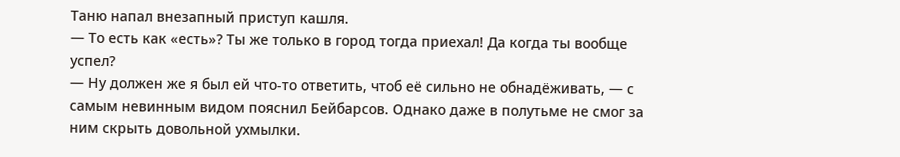Таню напал внезапный приступ кашля.
— То есть как «есть»? Ты же только в город тогда приехал! Да когда ты вообще успел?
— Ну должен же я был ей что-то ответить, чтоб её сильно не обнадёживать, — с самым невинным видом пояснил Бейбарсов. Однако даже в полутьме не смог за ним скрыть довольной ухмылки.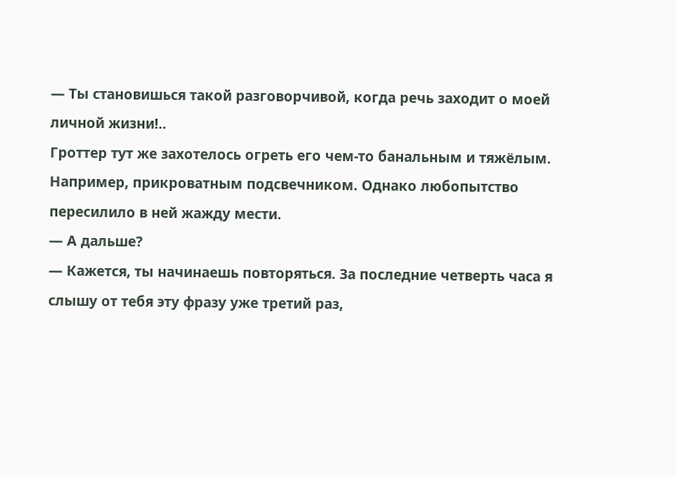— Ты становишься такой разговорчивой, когда речь заходит о моей личной жизни!..
Гроттер тут же захотелось огреть его чем-то банальным и тяжёлым. Например, прикроватным подсвечником. Однако любопытство пересилило в ней жажду мести.
— А дальше?
— Кажется, ты начинаешь повторяться. За последние четверть часа я слышу от тебя эту фразу уже третий раз,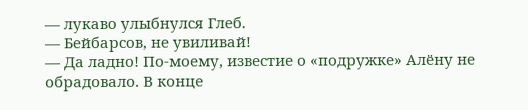— лукаво улыбнулся Глеб.
— Бейбарсов, не увиливай!
— Да ладно! По-моему, известие о «подружке» Алёну не обрадовало. В конце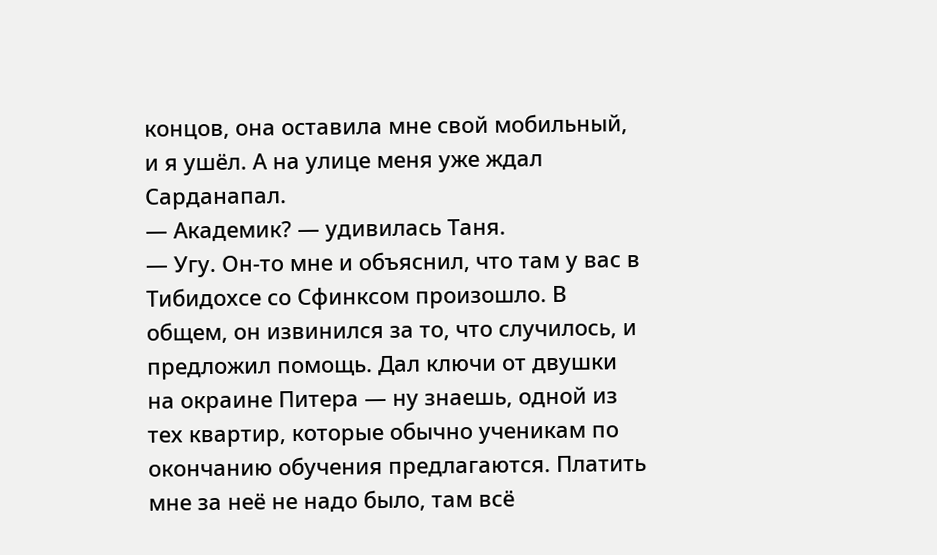концов, она оставила мне свой мобильный, и я ушёл. А на улице меня уже ждал Сарданапал.
— Академик? — удивилась Таня.
— Угу. Он-то мне и объяснил, что там у вас в Тибидохсе со Сфинксом произошло. В общем, он извинился за то, что случилось, и предложил помощь. Дал ключи от двушки на окраине Питера — ну знаешь, одной из тех квартир, которые обычно ученикам по окончанию обучения предлагаются. Платить мне за неё не надо было, там всё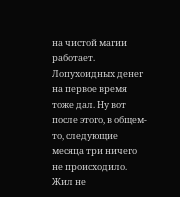на чистой магии работает. Лопухоидных денег на первое время тоже дал. Ну вот после этого, в общем-то, следующие месяца три ничего не происходило. Жил не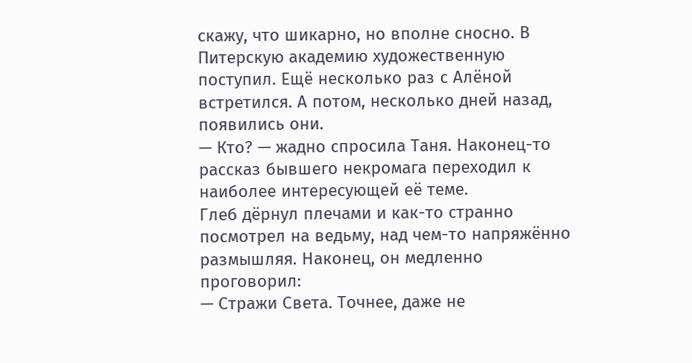скажу, что шикарно, но вполне сносно. В Питерскую академию художественную поступил. Ещё несколько раз с Алёной встретился. А потом, несколько дней назад, появились они.
— Кто? — жадно спросила Таня. Наконец-то рассказ бывшего некромага переходил к наиболее интересующей её теме.
Глеб дёрнул плечами и как-то странно посмотрел на ведьму, над чем-то напряжённо размышляя. Наконец, он медленно проговорил:
— Стражи Света. Точнее, даже не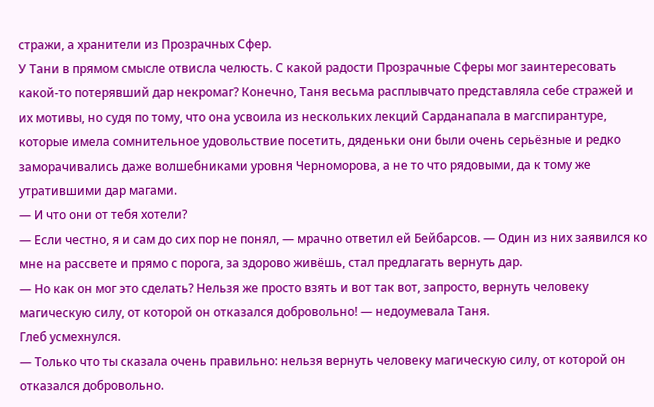стражи, а хранители из Прозрачных Сфер.
У Тани в прямом смысле отвисла челюсть. С какой радости Прозрачные Сферы мог заинтересовать какой-то потерявший дар некромаг? Конечно, Таня весьма расплывчато представляла себе стражей и их мотивы, но судя по тому, что она усвоила из нескольких лекций Сарданапала в магспирантуре, которые имела сомнительное удовольствие посетить, дяденьки они были очень серьёзные и редко заморачивались даже волшебниками уровня Черноморова, а не то что рядовыми, да к тому же утратившими дар магами.
— И что они от тебя хотели?
— Если честно, я и сам до сих пор не понял, — мрачно ответил ей Бейбарсов. — Один из них заявился ко мне на рассвете и прямо с порога, за здорово живёшь, стал предлагать вернуть дар.
— Но как он мог это сделать? Нельзя же просто взять и вот так вот, запросто, вернуть человеку магическую силу, от которой он отказался добровольно! — недоумевала Таня.
Глеб усмехнулся.
— Только что ты сказала очень правильно: нельзя вернуть человеку магическую силу, от которой он отказался добровольно.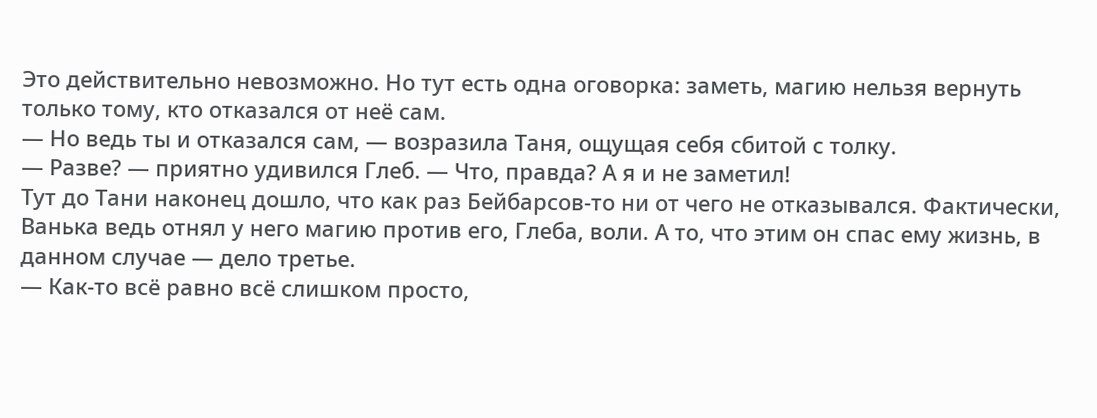Это действительно невозможно. Но тут есть одна оговорка: заметь, магию нельзя вернуть только тому, кто отказался от неё сам.
— Но ведь ты и отказался сам, — возразила Таня, ощущая себя сбитой с толку.
— Разве? — приятно удивился Глеб. — Что, правда? А я и не заметил!
Тут до Тани наконец дошло, что как раз Бейбарсов-то ни от чего не отказывался. Фактически, Ванька ведь отнял у него магию против его, Глеба, воли. А то, что этим он спас ему жизнь, в данном случае — дело третье.
— Как-то всё равно всё слишком просто,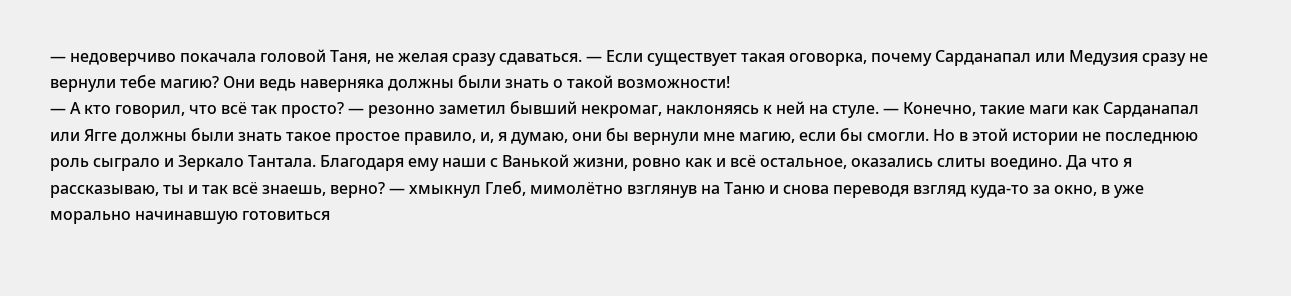— недоверчиво покачала головой Таня, не желая сразу сдаваться. — Если существует такая оговорка, почему Сарданапал или Медузия сразу не вернули тебе магию? Они ведь наверняка должны были знать о такой возможности!
— А кто говорил, что всё так просто? — резонно заметил бывший некромаг, наклоняясь к ней на стуле. — Конечно, такие маги как Сарданапал или Ягге должны были знать такое простое правило, и, я думаю, они бы вернули мне магию, если бы смогли. Но в этой истории не последнюю роль сыграло и Зеркало Тантала. Благодаря ему наши с Ванькой жизни, ровно как и всё остальное, оказались слиты воедино. Да что я рассказываю, ты и так всё знаешь, верно? — хмыкнул Глеб, мимолётно взглянув на Таню и снова переводя взгляд куда-то за окно, в уже морально начинавшую готовиться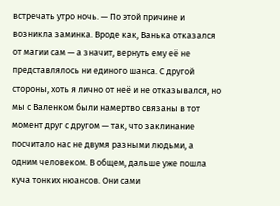встречать утро ночь. — По этой причине и возникла заминка. Вроде как, Ванька отказался от магии сам — а значит, вернуть ему её не представлялось ни единого шанса. С другой стороны, хоть я лично от неё и не отказывался, но мы с Валенком были намертво связаны в тот момент друг с другом — так, что заклинание посчитало нас не двумя разными людьми, а одним человеком. В общем, дальше уже пошла куча тонких нюансов. Они сами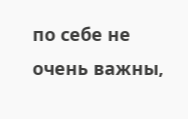по себе не очень важны,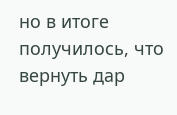но в итоге получилось, что вернуть дар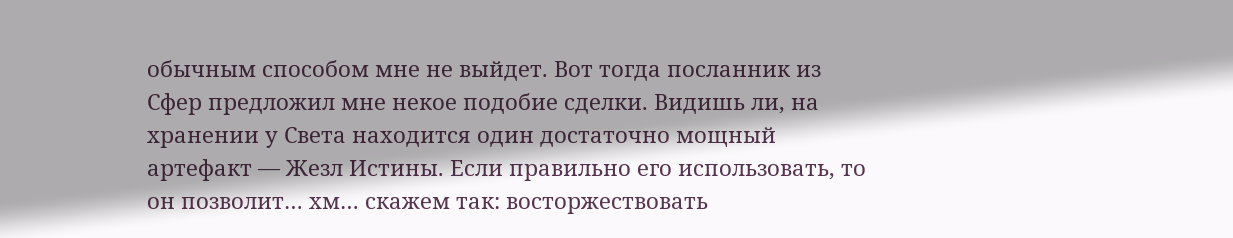обычным способом мне не выйдет. Вот тогда посланник из Сфер предложил мне некое подобие сделки. Видишь ли, на хранении у Света находится один достаточно мощный артефакт — Жезл Истины. Если правильно его использовать, то он позволит… хм… скажем так: восторжествовать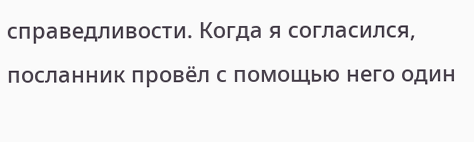справедливости. Когда я согласился, посланник провёл с помощью него один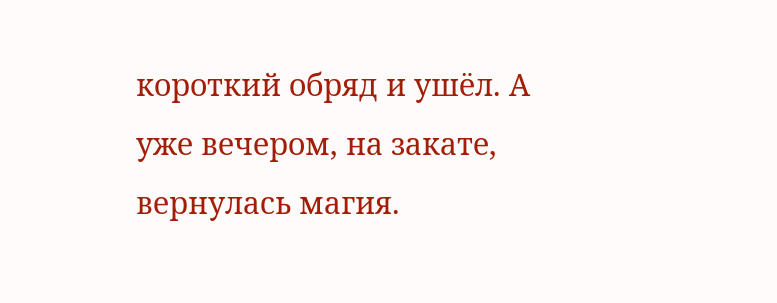короткий обряд и ушёл. А уже вечером, на закате, вернулась магия.